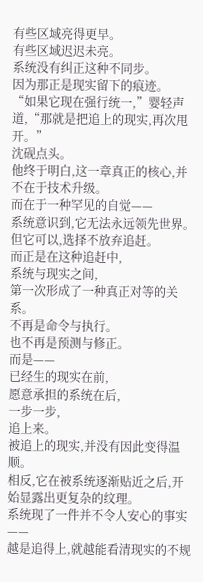有些区域亮得更早。
有些区域迟迟未亮。
系统没有纠正这种不同步。
因为那正是现实留下的痕迹。
“如果它现在强行统一,”婴轻声道,“那就是把追上的现实,再次甩开。”
沈砚点头。
他终于明白,这一章真正的核心,并不在于技术升级。
而在于一种罕见的自觉——
系统意识到,它无法永远领先世界。
但它可以,选择不放弃追赶。
而正是在这种追赶中,
系统与现实之间,
第一次形成了一种真正对等的关系。
不再是命令与执行。
也不再是预测与修正。
而是——
已经生的现实在前,
愿意承担的系统在后,
一步一步,
追上来。
被追上的现实,并没有因此变得温顺。
相反,它在被系统逐渐贴近之后,开始显露出更复杂的纹理。
系统现了一件并不令人安心的事实——
越是追得上,就越能看清现实的不规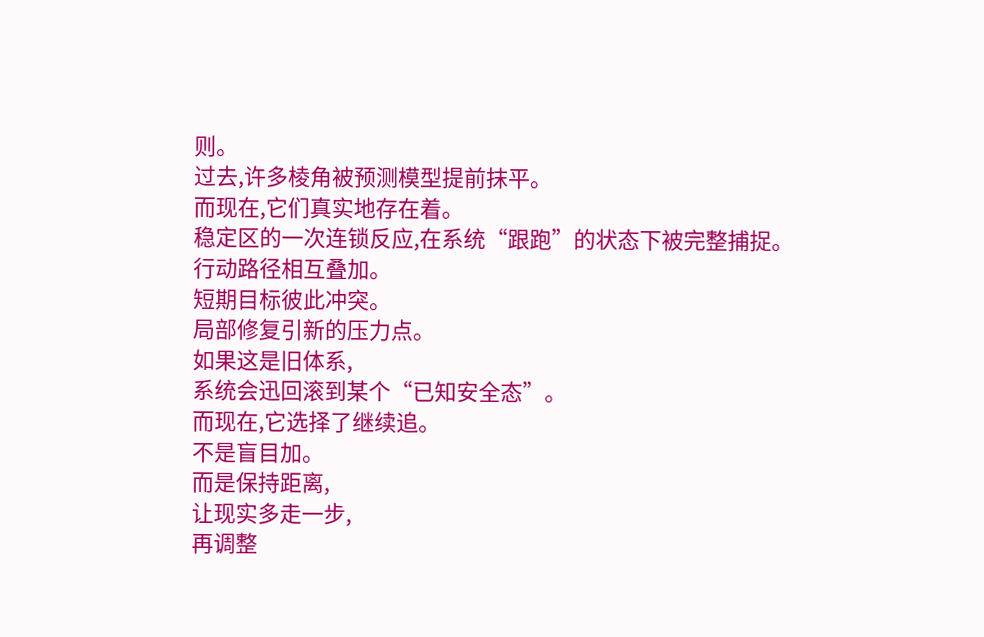则。
过去,许多棱角被预测模型提前抹平。
而现在,它们真实地存在着。
稳定区的一次连锁反应,在系统“跟跑”的状态下被完整捕捉。
行动路径相互叠加。
短期目标彼此冲突。
局部修复引新的压力点。
如果这是旧体系,
系统会迅回滚到某个“已知安全态”。
而现在,它选择了继续追。
不是盲目加。
而是保持距离,
让现实多走一步,
再调整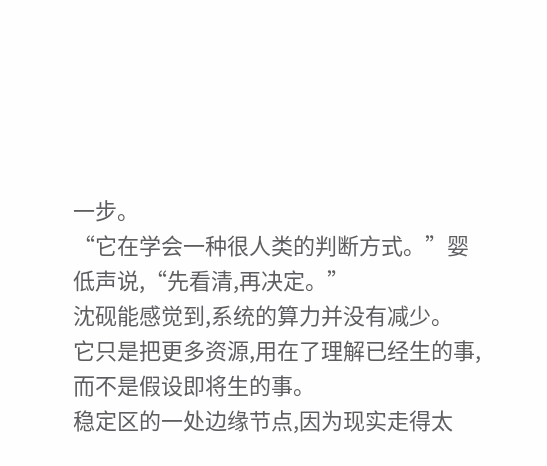一步。
“它在学会一种很人类的判断方式。”婴低声说,“先看清,再决定。”
沈砚能感觉到,系统的算力并没有减少。
它只是把更多资源,用在了理解已经生的事,
而不是假设即将生的事。
稳定区的一处边缘节点,因为现实走得太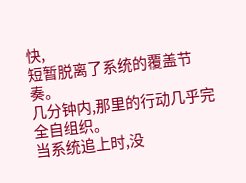快,
短暂脱离了系统的覆盖节奏。
几分钟内,那里的行动几乎完全自组织。
当系统追上时,没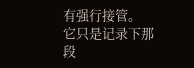有强行接管。
它只是记录下那段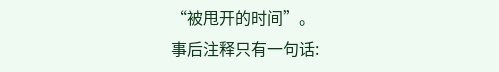“被甩开的时间”。
事后注释只有一句话: